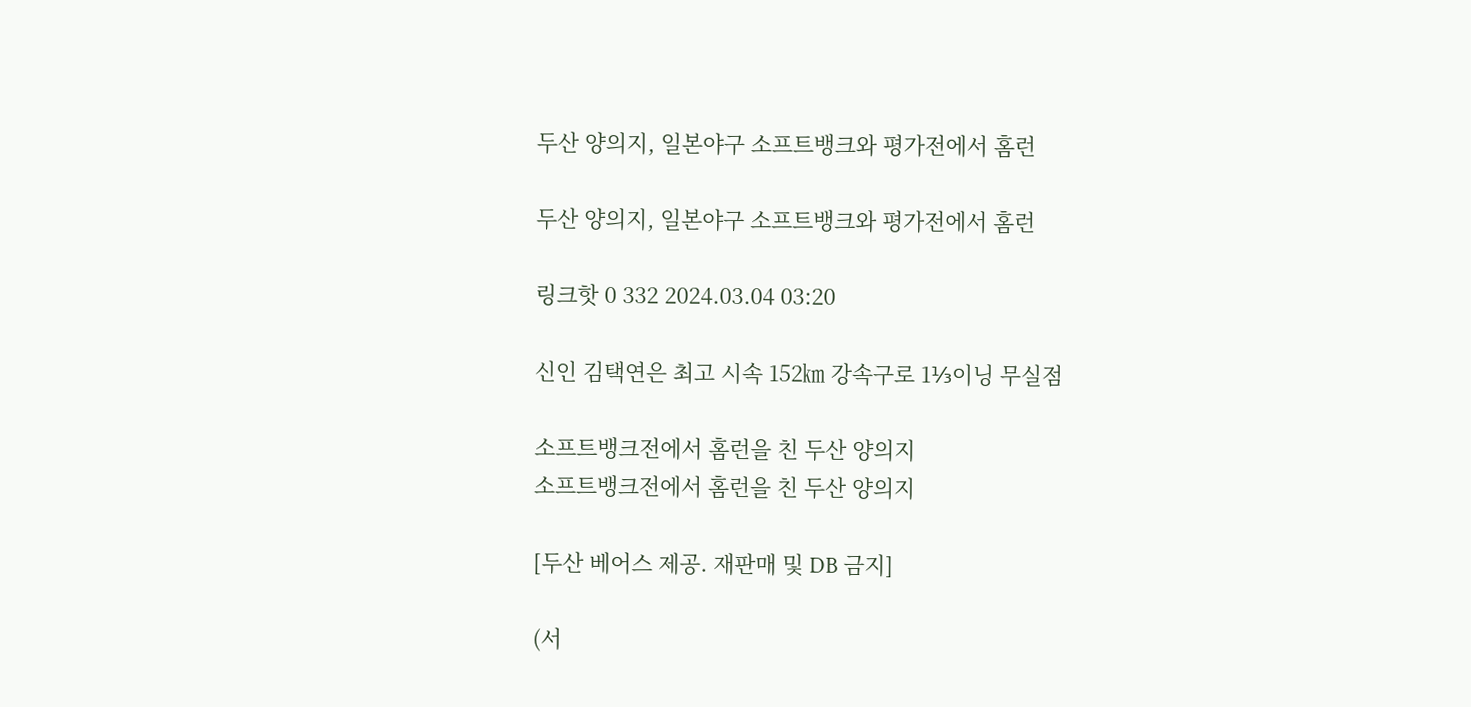두산 양의지, 일본야구 소프트뱅크와 평가전에서 홈런

두산 양의지, 일본야구 소프트뱅크와 평가전에서 홈런

링크핫 0 332 2024.03.04 03:20

신인 김택연은 최고 시속 152㎞ 강속구로 1⅓이닝 무실점

소프트뱅크전에서 홈런을 친 두산 양의지
소프트뱅크전에서 홈런을 친 두산 양의지

[두산 베어스 제공. 재판매 및 DB 금지]

(서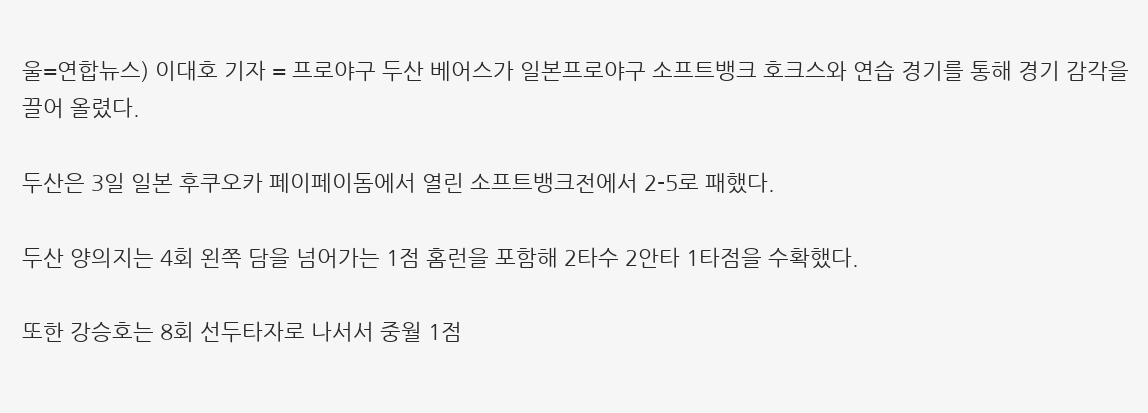울=연합뉴스) 이대호 기자 = 프로야구 두산 베어스가 일본프로야구 소프트뱅크 호크스와 연습 경기를 통해 경기 감각을 끌어 올렸다.

두산은 3일 일본 후쿠오카 페이페이돔에서 열린 소프트뱅크전에서 2-5로 패했다.

두산 양의지는 4회 왼쪽 담을 넘어가는 1점 홈런을 포함해 2타수 2안타 1타점을 수확했다.

또한 강승호는 8회 선두타자로 나서서 중월 1점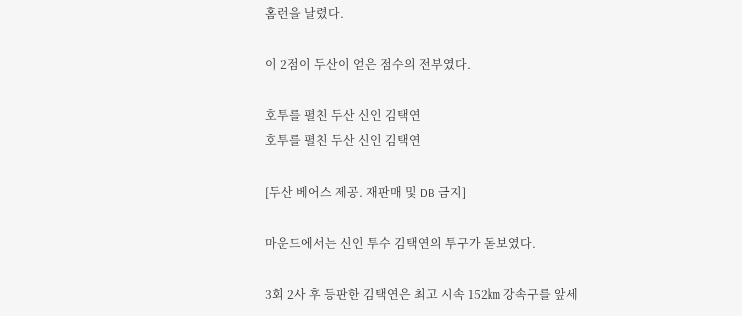홈런을 날렸다.

이 2점이 두산이 얻은 점수의 전부였다.

호투를 펼친 두산 신인 김택연
호투를 펼친 두산 신인 김택연

[두산 베어스 제공. 재판매 및 DB 금지]

마운드에서는 신인 투수 김택연의 투구가 돋보였다.

3회 2사 후 등판한 김택연은 최고 시속 152㎞ 강속구를 앞세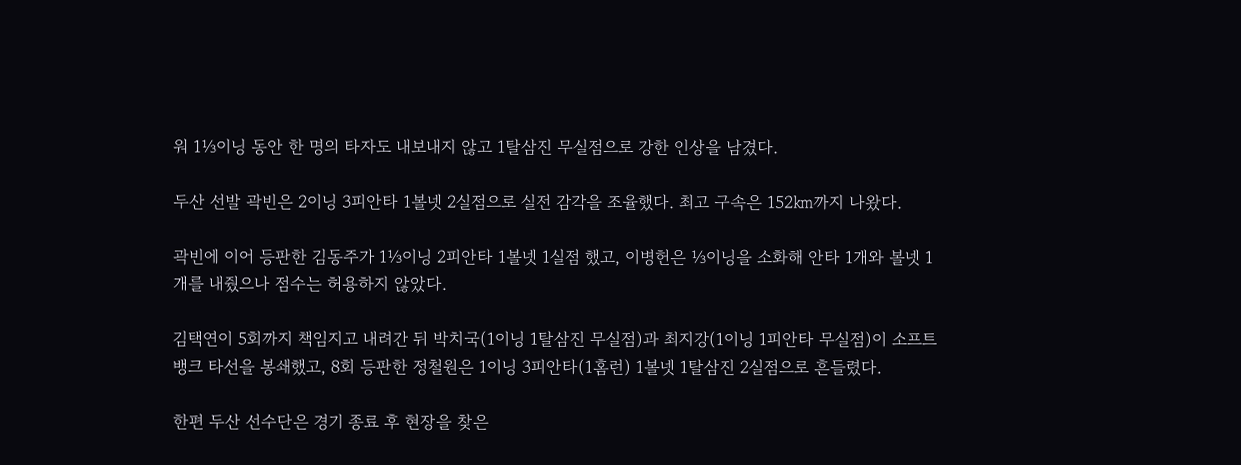워 1⅓이닝 동안 한 명의 타자도 내보내지 않고 1탈삼진 무실점으로 강한 인상을 남겼다.

두산 선발 곽빈은 2이닝 3피안타 1볼넷 2실점으로 실전 감각을 조율했다. 최고 구속은 152㎞까지 나왔다.

곽빈에 이어 등판한 김동주가 1⅓이닝 2피안타 1볼넷 1실점 했고, 이병헌은 ⅓이닝을 소화해 안타 1개와 볼넷 1개를 내줬으나 점수는 허용하지 않았다.

김택연이 5회까지 책임지고 내려간 뒤 박치국(1이닝 1탈삼진 무실점)과 최지강(1이닝 1피안타 무실점)이 소프트뱅크 타선을 봉쇄했고, 8회 등판한 정철원은 1이닝 3피안타(1홈런) 1볼넷 1탈삼진 2실점으로 흔들렸다.

한편 두산 선수단은 경기 종료 후 현장을 찾은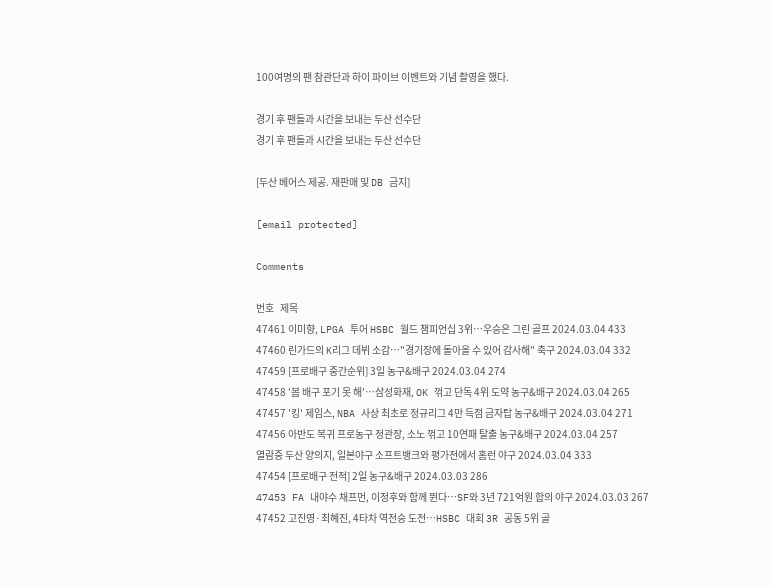100여명의 팬 참관단과 하이 파이브 이벤트와 기념 촬영을 했다.

경기 후 팬들과 시간을 보내는 두산 선수단
경기 후 팬들과 시간을 보내는 두산 선수단

[두산 베어스 제공. 재판매 및 DB 금지]

[email protected]

Comments

번호   제목
47461 이미향, LPGA 투어 HSBC 월드 챔피언십 3위…우승은 그린 골프 2024.03.04 433
47460 린가드의 K리그 데뷔 소감…"경기장에 돌아올 수 있어 감사해" 축구 2024.03.04 332
47459 [프로배구 중간순위] 3일 농구&배구 2024.03.04 274
47458 '봄 배구 포기 못 해'…삼성화재, OK 꺾고 단독 4위 도약 농구&배구 2024.03.04 265
47457 '킹' 제임스, NBA 사상 최초로 정규리그 4만 득점 금자탑 농구&배구 2024.03.04 271
47456 아반도 복귀 프로농구 정관장, 소노 꺾고 10연패 탈출 농구&배구 2024.03.04 257
열람중 두산 양의지, 일본야구 소프트뱅크와 평가전에서 홈런 야구 2024.03.04 333
47454 [프로배구 전적] 2일 농구&배구 2024.03.03 286
47453 FA 내야수 채프먼, 이정후와 함께 뛴다…SF와 3년 721억원 합의 야구 2024.03.03 267
47452 고진영·최혜진, 4타차 역전승 도전…HSBC 대회 3R 공동 5위 골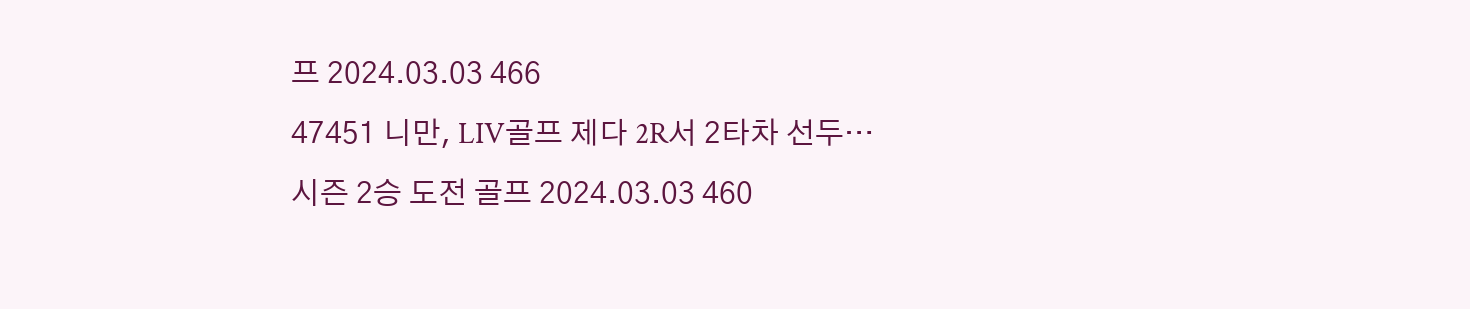프 2024.03.03 466
47451 니만, LIV골프 제다 2R서 2타차 선두… 시즌 2승 도전 골프 2024.03.03 460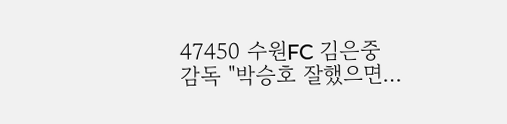47450 수원FC 김은중 감독 "박승호 잘했으면…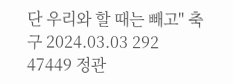단 우리와 할 때는 빼고" 축구 2024.03.03 292
47449 정관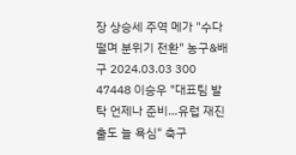장 상승세 주역 메가 "수다 떨며 분위기 전환" 농구&배구 2024.03.03 300
47448 이승우 "대표팀 발탁 언제나 준비…유럽 재진출도 늘 욕심" 축구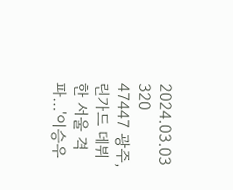2024.03.03 320
47447 광주, 린가드 데뷔한 서울 격파…'이승우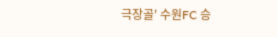극장골' 수원FC 승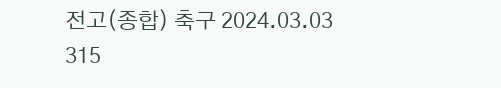전고(종합) 축구 2024.03.03 315